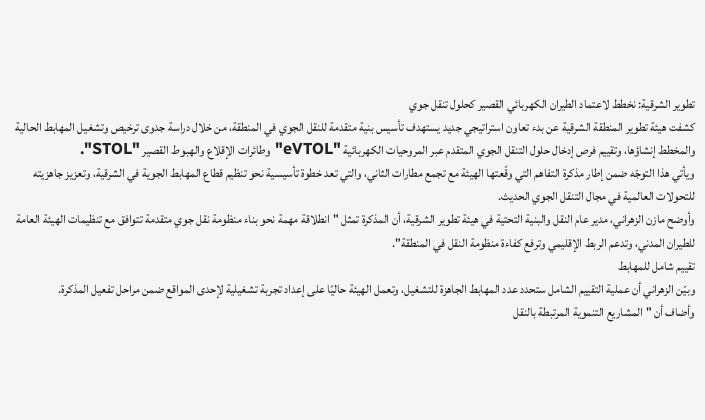تطوير الشرقية: نخطط لاعتماد الطيران الكهربائي القصير كحلول تنقل جوي
كشفت هيئة تطوير المنطقة الشرقية عن بدء تعاون استراتيجي جديد يستهدف تأسيس بنية متقدمة للنقل الجوي في المنطقة، من خلال دراسة جدوى ترخيص وتشغيل المهابط الحالية والمخطط إنشاؤها، وتقييم فرص إدخال حلول التنقل الجوي المتقدم عبر المروحيات الكهربائية "eVTOL" وطائرات الإقلاع والهبوط القصير "STOL".
ويأتي هذا التوجّه ضمن إطار مذكرة التفاهم التي وقّعتها الهيئة مع تجمع مطارات الثاني، والتي تعد خطوة تأسيسية نحو تنظيم قطاع المهابط الجوية في الشرقية، وتعزيز جاهزيته للتحولات العالمية في مجال التنقل الجوي الحديث.
وأوضح مازن الزهراني، مدير عام النقل والبنية التحتية في هيئة تطوير الشرقية، أن المذكرة تمثل "انطلاقة مهمة نحو بناء منظومة نقل جوي متقدمة تتوافق مع تنظيمات الهيئة العامة للطيران المدني، وتدعم الربط الإقليمي وترفع كفاءة منظومة النقل في المنطقة".
تقييم شامل للمهابط
وبيّن الزهراني أن عملية التقييم الشامل ستحدد عدد المهابط الجاهزة للتشغيل، وتعمل الهيئة حاليًا على إعداد تجربة تشغيلية لإحدى المواقع ضمن مراحل تفعيل المذكرة.
وأضاف أن "المشاريع التنموية المرتبطة بالنقل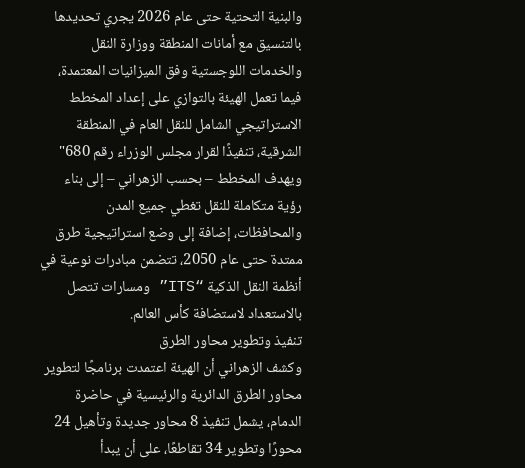والبنية التحتية حتى عام 2026 يجري تحديدها بالتنسيق مع أمانات المنطقة ووزارة النقل والخدمات اللوجستية وفق الميزانيات المعتمدة، فيما تعمل الهيئة بالتوازي على إعداد المخطط الاستراتيجي الشامل للنقل العام في المنطقة الشرقية، تنفيذًا لقرار مجلس الوزراء رقم 680"
ويهدف المخطط – بحسب الزهراني – إلى بناء رؤية متكاملة للنقل تغطي جميع المدن والمحافظات، إضافة إلى وضع استراتيجية طرق ممتدة حتى عام 2050، تتضمن مبادرات نوعية في أنظمة النقل الذكية “ITS” ومسارات تتصل بالاستعداد لاستضافة كأس العالم.
تنفيذ وتطوير محاور الطرق
وكشف الزهراني أن الهيئة اعتمدت برنامجًا لتطوير محاور الطرق الدائرية والرئيسية في حاضرة الدمام، يشمل تنفيذ 8 محاور جديدة وتأهيل 24 محورًا وتطوير 34 تقاطعًا، على أن يبدأ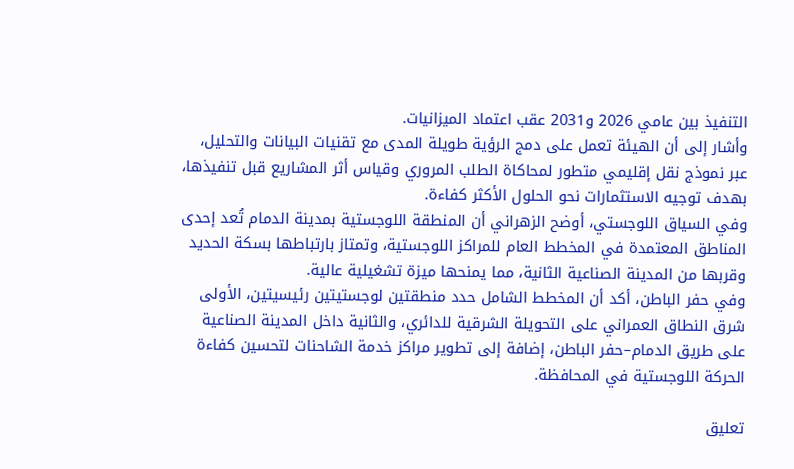التنفيذ بين عامي 2026 و2031 عقب اعتماد الميزانيات.
وأشار إلى أن الهيئة تعمل على دمج الرؤية طويلة المدى مع تقنيات البيانات والتحليل، عبر نموذج نقل إقليمي متطور لمحاكاة الطلب المروري وقياس أثر المشاريع قبل تنفيذها، بهدف توجيه الاستثمارات نحو الحلول الأكثر كفاءة.
وفي السياق اللوجستي، أوضح الزهراني أن المنطقة اللوجستية بمدينة الدمام تُعد إحدى المناطق المعتمدة في المخطط العام للمراكز اللوجستية، وتمتاز بارتباطها بسكة الحديد وقربها من المدينة الصناعية الثانية، مما يمنحها ميزة تشغيلية عالية.
وفي حفر الباطن، أكد أن المخطط الشامل حدد منطقتين لوجستيتين رئيسيتين، الأولى شرق النطاق العمراني على التحويلة الشرقية للدائري، والثانية داخل المدينة الصناعية على طريق الدمام–حفر الباطن، إضافة إلى تطوير مراكز خدمة الشاحنات لتحسين كفاءة الحركة اللوجستية في المحافظة.

تعليق